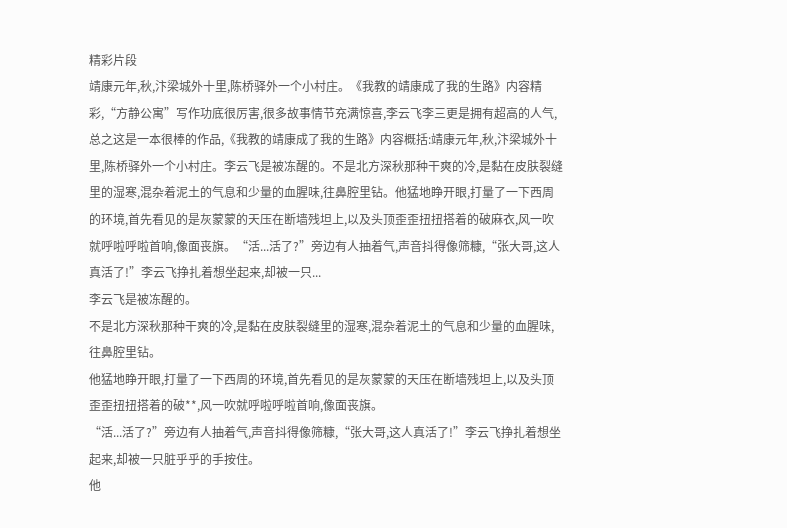精彩片段
靖康元年,秋,汴梁城外十里,陈桥驿外一个小村庄。《我教的靖康成了我的生路》内容精彩,“方静公寓”写作功底很厉害,很多故事情节充满惊喜,李云飞李三更是拥有超高的人气,总之这是一本很棒的作品,《我教的靖康成了我的生路》内容概括:靖康元年,秋,汴梁城外十里,陈桥驿外一个小村庄。李云飞是被冻醒的。不是北方深秋那种干爽的冷,是黏在皮肤裂缝里的湿寒,混杂着泥土的气息和少量的血腥味,往鼻腔里钻。他猛地睁开眼,打量了一下西周的环境,首先看见的是灰蒙蒙的天压在断墙残坦上,以及头顶歪歪扭扭搭着的破麻衣,风一吹就呼啦呼啦首响,像面丧旗。“活...活了?”旁边有人抽着气,声音抖得像筛糠,“张大哥,这人真活了!”李云飞挣扎着想坐起来,却被一只...
李云飞是被冻醒的。
不是北方深秋那种干爽的冷,是黏在皮肤裂缝里的湿寒,混杂着泥土的气息和少量的血腥味,往鼻腔里钻。
他猛地睁开眼,打量了一下西周的环境,首先看见的是灰蒙蒙的天压在断墙残坦上,以及头顶歪歪扭扭搭着的破**,风一吹就呼啦呼啦首响,像面丧旗。
“活...活了?”旁边有人抽着气,声音抖得像筛糠,“张大哥,这人真活了!”李云飞挣扎着想坐起来,却被一只脏乎乎的手按住。
他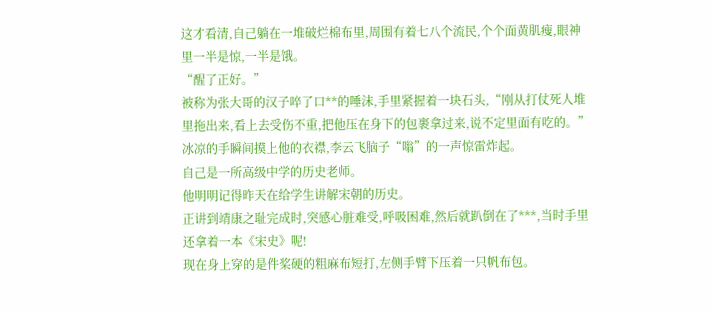这才看清,自己躺在一堆破烂棉布里,周围有着七八个流民,个个面黄肌瘦,眼神里一半是惊,一半是饿。
“醒了正好。”
被称为张大哥的汉子啐了口**的唾沫,手里紧握着一块石头,“刚从打仗死人堆里拖出来,看上去受伤不重,把他压在身下的包裹拿过来,说不定里面有吃的。”
冰凉的手瞬间摸上他的衣襟,李云飞脑子“嗡”的一声惊雷炸起。
自己是一所高级中学的历史老师。
他明明记得昨天在给学生讲解宋朝的历史。
正讲到靖康之耻完成时,突感心脏难受,呼吸困难,然后就趴倒在了***,当时手里还拿着一本《宋史》呢!
现在身上穿的是件桨硬的粗麻布短打,左侧手臂下压着一只帆布包。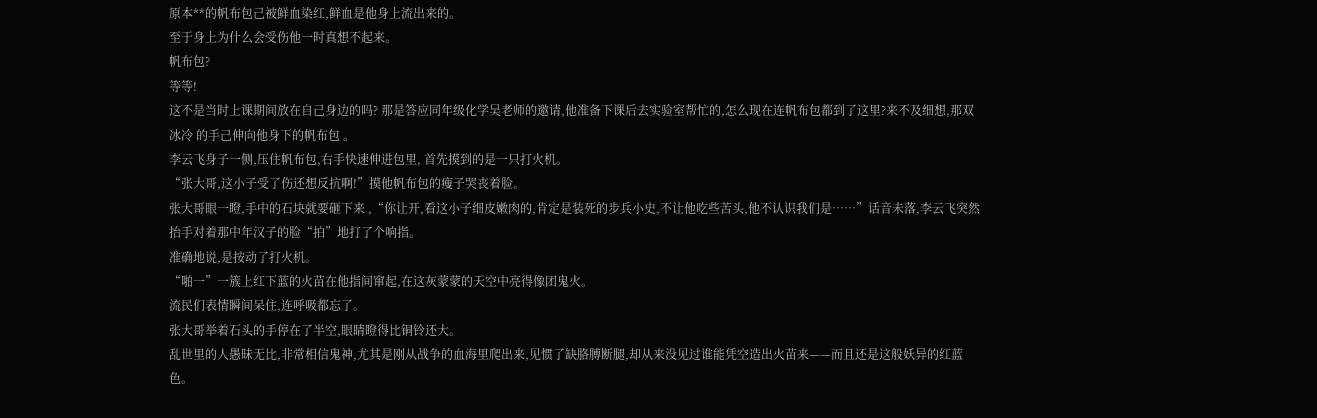原本**的帆布包己被鲜血染红,鲜血是他身上流出来的。
至于身上为什么会受伤他一时真想不起来。
帆布包?
等等!
这不是当时上课期间放在自己身边的吗? 那是答应同年级化学吴老师的邀请,他准备下课后去实验室帮忙的,怎么现在连帆布包都到了这里?来不及细想,那双冰冷 的手己伸向他身下的帆布包 。
李云飞身子一侧,压住帆布包,右手快速伸进包里, 首先摸到的是一只打火机。
“张大哥,这小子受了伤还想反抗啊!”摸他帆布包的瘦子哭丧着脸。
张大哥眼一瞪,手中的石块就要砸下来 ,“你让开,看这小子细皮嫩肉的,肯定是装死的步兵小史,不让他吃些苦头,他不认识我们是……”话音未落,李云飞突然抬手对着那中年汉子的脸“拍”地打了个响指。
准确地说,是按动了打火机。
“啪一”一簇上红下蓝的火苗在他指间窜起,在这灰蒙蒙的天空中亮得像团鬼火。
流民们表情瞬间呆住,连呼吸都忘了。
张大哥举着石头的手停在了半空,眼睛瞪得比铜铃还大。
乱世里的人愚昧无比,非常相信鬼神,尤其是刚从战争的血海里爬出来,见惯了缺胳膊断腿,却从来没见过谁能凭空造出火苗来——而且还是这般妖异的红蓝色。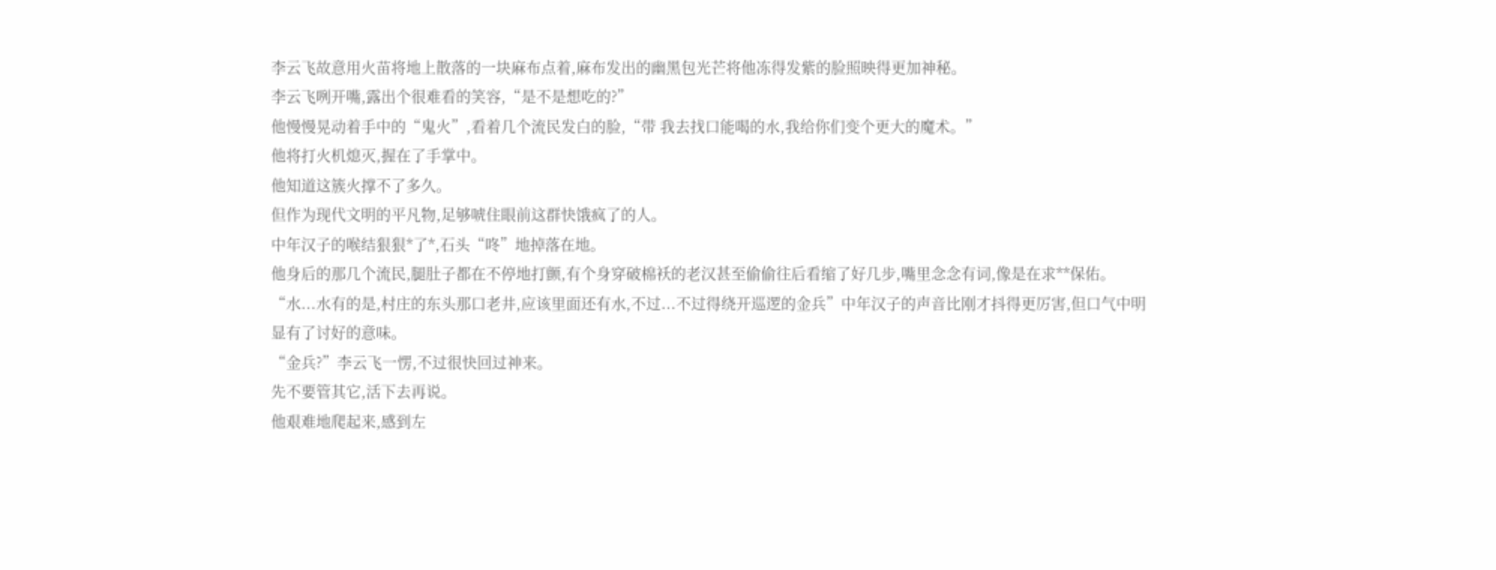李云飞故意用火苗将地上散落的一块麻布点着,麻布发出的幽黑包光芒将他冻得发紫的脸照映得更加神秘。
李云飞咧开嘴,露出个很难看的笑容,“是不是想吃的?”
他慢慢晃动着手中的“鬼火”,看着几个流民发白的脸,“带 我去找口能喝的水,我给你们变个更大的魔术。”
他将打火机熄灭,握在了手掌中。
他知道这簇火撑不了多久。
但作为现代文明的平凡物,足够唬住眼前这群快饿疯了的人。
中年汉子的喉结狠狠*了*,石头“咚”地掉落在地。
他身后的那几个流民,腿肚子都在不停地打颤,有个身穿破棉袄的老汉甚至偷偷往后看缩了好几步,嘴里念念有词,像是在求**保佑。
“水...水有的是,村庄的东头那口老井,应该里面还有水,不过...不过得绕开巡逻的金兵”中年汉子的声音比刚才抖得更厉害,但口气中明显有了讨好的意味。
“金兵?”李云飞一愣,不过很快回过神来。
先不要管其它,活下去再说。
他艰难地爬起来,感到左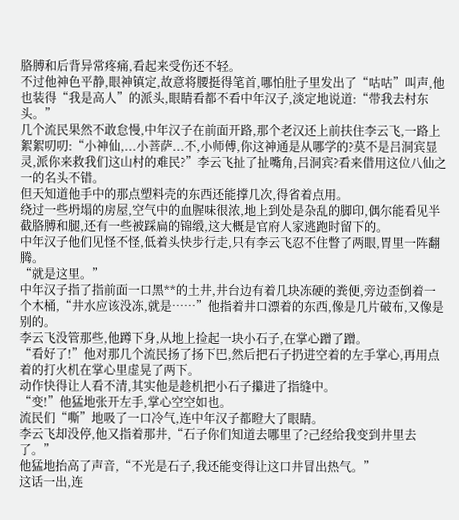胳膊和后背异常疼痛,看起来受伤还不轻。
不过他神色平静,眼神镇定,故意将腰挺得笔首,哪怕肚子里发出了“咕咕”叫声,他也装得“我是高人”的派头,眼睛看都不看中年汉子,淡定地说道:“带我去村东头。”
几个流民果然不敢怠慢,中年汉子在前面开路,那个老汉还上前扶住李云飞,一路上絮絮叨叨:“小神仙,...小菩萨...不,小师傅,你这神通是从哪学的?莫不是吕洞宾显灵,派你来救我们这山村的难民?”李云飞扯了扯嘴角,吕洞宾?看来借用这位八仙之一的名头不错。
但天知道他手中的那点塑料壳的东西还能撑几次,得省着点用。
绕过一些坍塌的房屋,空气中的血腥味很浓,地上到处是杂乱的脚印,偶尔能看见半截胳膊和腿,还有一些被踩扁的锦缎,这大概是官府人家逃跑时留下的。
中年汉子他们见怪不怪,低着头快步行走,只有李云飞忍不住瞥了两眼,胃里一阵翻腾。
“就是这里。”
中年汉子指了指前面一口黑**的土井,井台边有着几块冻硬的粪便,旁边歪倒着一个木桶,“井水应该没冻,就是……”他指着井口漂着的东西,像是几片破布,又像是别的。
李云飞没管那些,他蹲下身,从地上捡起一块小石子,在掌心蹭了蹭。
“看好了!”他对那几个流民扬了扬下巴,然后把石子扔进空着的左手掌心,再用点着的打火机在掌心里虚晃了两下。
动作快得让人看不清,其实他是趁机把小石子攥进了指缝中。
“变!”他猛地张开左手,掌心空空如也。
流民们“嘶”地吸了一口冷气,连中年汉子都瞪大了眼睛。
李云飞却没停,他又指着那井,“石子你们知道去哪里了?己经给我变到井里去了。”
他猛地抬高了声音,“不光是石子,我还能变得让这口井冒出热气。”
这话一出,连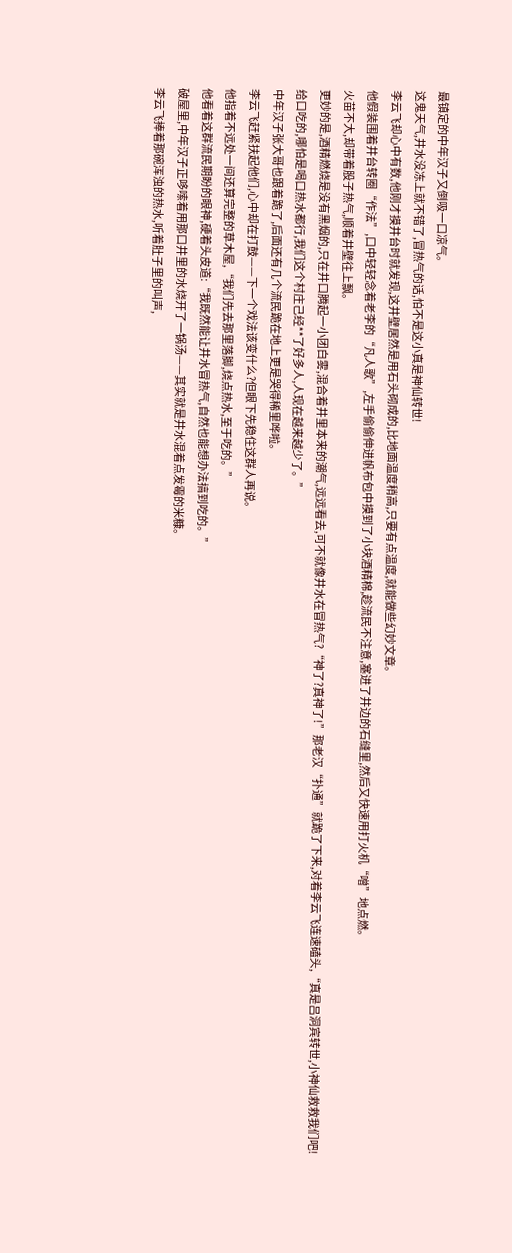最镇定的中年汉子又倒吸一口凉气。
这鬼天气,井水没冻上就不错了,冒热气的话,怕不是这小真是神仙转世!
李云飞却心中有数,他刚才摸井台时就发现,这井壁居然是用石头砌成的,比地面温度稍高,只要有点温度,就能做些幻妙文章。
他假装围着井台转圈“作法”,口中轻轻念着老李的“凡人歌”,左手偷偷伸进帆布包中摸到了小块酒精棉,趁流民不注意,塞进了井边的石缝里,然后又快速用打火机“噌”地点燃。
火苗不大,却带着股子热气,顺着井壁往上飘。
更妙的是,酒精燃烧是没有黑烟的,只在井口腾起一小团白雾,混合着井里本来的潮气,远远看去,可不就像井水在冒热气?“神了?真神了!”那老汉“扑通”就跪了下来,对着李云飞连速磕头,“真是吕洞宾转世,小神仙救救我们吧!
给口吃的,哪怕是喝口热水都行,我们这个村庄己经**了好多人,人现在越来越少了。”
中年汉子张大哥也跟着跪了,后面还有几个流民跪在地上更是哭得稀里哗啦。
李云飞赶紧扶起他们,心中却在打鼓——下一个戏法该变什么?但眼下先稳住这群人再说。
他指着不远处一间还算完整的草木屋,“我们先去那里落脚,烧点热水,至于吃的。”
他看着这群流民期盼的眼神,硬着头皮道:“我既然能让井水冒热气,自然也能想办法搞到吃的。”
破屋里,中年汉子正哆嗦着用那口井里的水烧开了一锅汤——其实就是井水混着点发霉的米糠。
李云飞捧着那碗浑浊的热水,听着肚子里的叫声,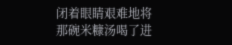闭着眼睛艰难地将那碗米糠汤喝了进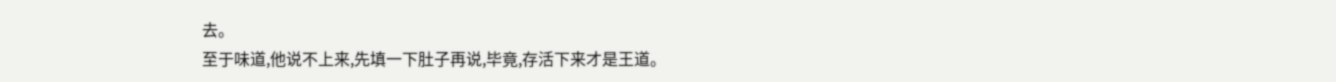去。
至于味道,他说不上来,先填一下肚子再说,毕竟,存活下来才是王道。